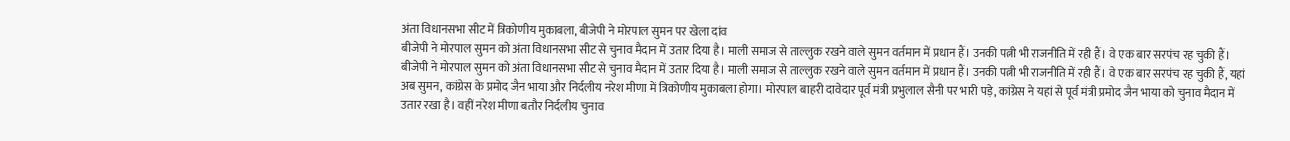अंता विधानसभा सीट में त्रिकोणीय मुकाबला, बीजेपी ने मोरपाल सुमन पर खेला दांव
बीजेपी ने मोरपाल सुमन को अंता विधानसभा सीट से चुनाव मैदान में उतार दिया है। माली समाज से ताल्लुक रखने वाले सुमन वर्तमान में प्रधान हैं। उनकी पत्नी भी राजनीति में रही हैं। वे एक बार सरपंच रह चुकी हैं।
बीजेपी ने मोरपाल सुमन को अंता विधानसभा सीट से चुनाव मैदान में उतार दिया है। माली समाज से ताल्लुक रखने वाले सुमन वर्तमान में प्रधान हैं। उनकी पत्नी भी राजनीति में रही हैं। वे एक बार सरपंच रह चुकी हैं, यहां अब सुमन, कांग्रेस के प्रमोद जैन भाया और निर्दलीय नरेश मीणा में त्रिकोणीय मुकाबला होगा। मोरपाल बाहरी दावेदार पूर्व मंत्री प्रभुलाल सैनी पर भारी पड़े, कांग्रेस ने यहां से पूर्व मंत्री प्रमोद जैन भाया को चुनाव मैदान में उतार रखा है। वहीं नरेश मीणा बतौर निर्दलीय चुनाव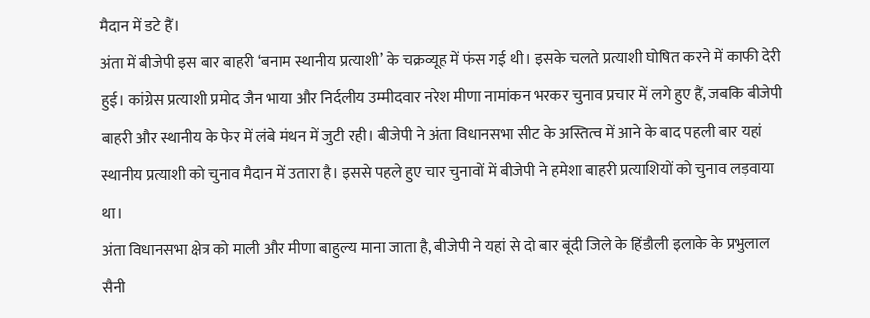मैदान में डटे हैं।
अंता में बीजेपी इस बार बाहरी ‘बनाम स्थानीय प्रत्याशी’ के चक्रव्यूह में फंस गई थी। इसके चलते प्रत्याशी घोषित करने में काफी देरी हुई। कांग्रेस प्रत्याशी प्रमोद जैन भाया और निर्दलीय उम्मीदवार नरेश मीणा नामांकन भरकर चुनाव प्रचार में लगे हुए हैं, जबकि बीजेपी बाहरी और स्थानीय के फेर में लंबे मंथन में जुटी रही। बीजेपी ने अंता विधानसभा सीट के अस्तित्व में आने के बाद पहली बार यहां स्थानीय प्रत्याशी को चुनाव मैदान में उतारा है। इससे पहले हुए चार चुनावों में बीजेपी ने हमेशा बाहरी प्रत्याशियों को चुनाव लड़वाया था।
अंता विधानसभा क्षेत्र को माली और मीणा बाहुल्य माना जाता है, बीजेपी ने यहां से दो बार बूंदी जिले के हिंडौली इलाके के प्रभुलाल सैनी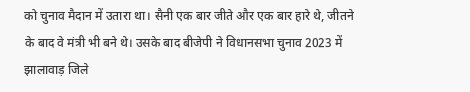को चुनाव मैदान में उतारा था। सैनी एक बार जीते और एक बार हारे थे, जीतने के बाद वे मंत्री भी बने थे। उसके बाद बीजेपी ने विधानसभा चुनाव 2023 में झालावाड़ जिले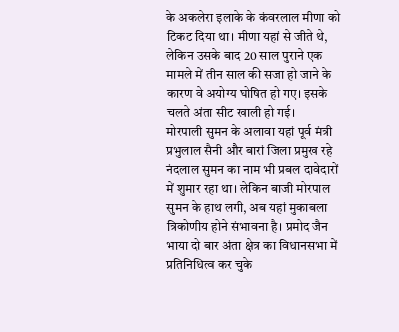के अकलेरा इलाके के कंवरलाल मीणा को टिकट दिया था। मीणा यहां से जीते थे, लेकिन उसके बाद 20 साल पुराने एक मामले में तीन साल की सजा हो जाने के कारण वे अयोग्य घोषित हो गए। इसके चलते अंता सीट खाली हो गई।
मोरपाली सुमन के अलावा यहां पूर्व मंत्री प्रभुलाल सैनी और बारां जिला प्रमुख रहे नंदलाल सुमन का नाम भी प्रबल दावेदारों में शुमार रहा था। लेकिन बाजी मोरपाल सुमन के हाथ लगी, अब यहां मुकाबला त्रिकोणीय होने संभावना है। प्रमोद जैन भाया दो बार अंता क्षेत्र का विधानसभा में प्रतिनिधित्व कर चुके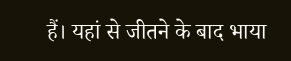हैं। यहां से जीतने के बाद भाया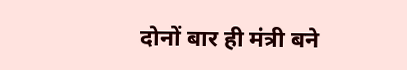दोनों बार ही मंत्री बने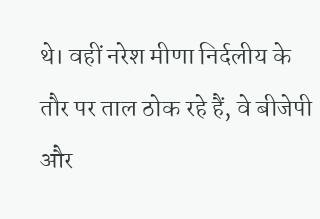थे। वहीं नरेश मीणा निर्दलीय के तौर पर ताल ठोक रहे हैं, वे बीजेपी और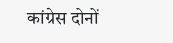कांग्रेस दोनों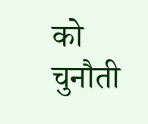को चुनौती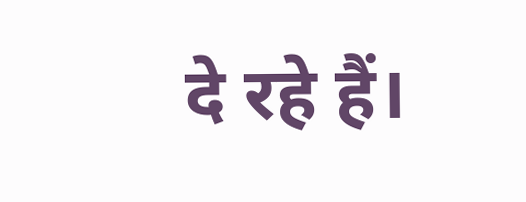दे रहे हैं।